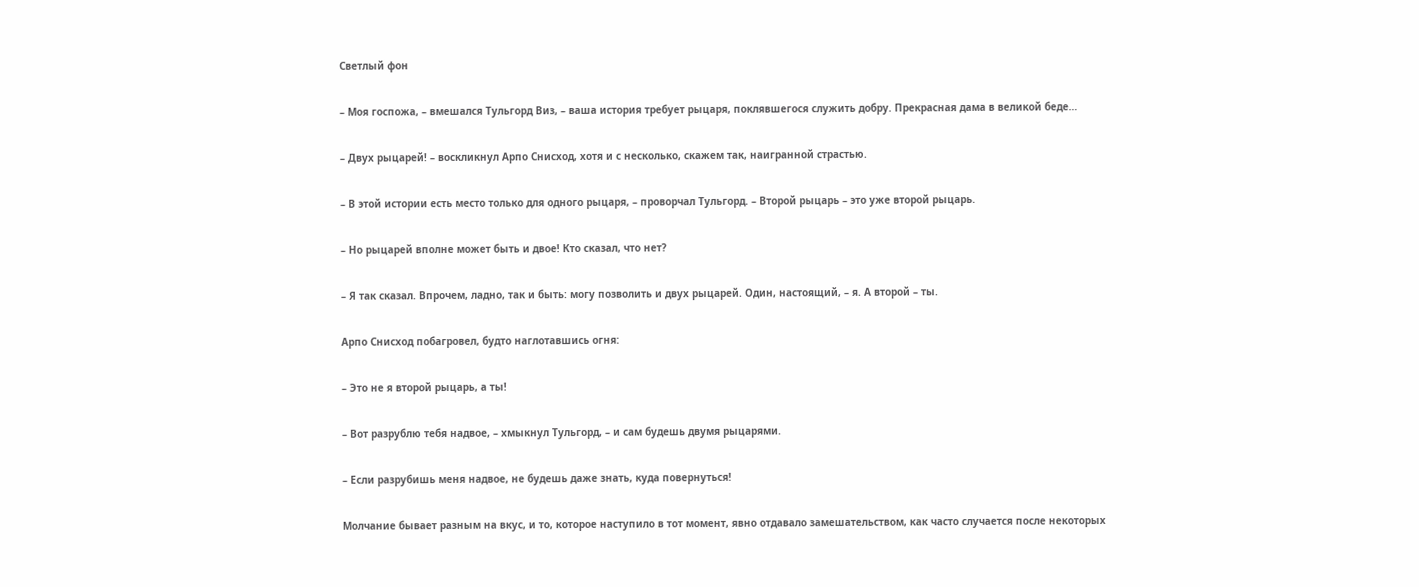Светлый фон

– Моя госпожа, – вмешался Тульгорд Виз, – ваша история требует рыцаря, поклявшегося служить добру. Прекрасная дама в великой беде…

– Двух рыцарей! – воскликнул Арпо Снисход, хотя и с несколько, скажем так, наигранной страстью.

– В этой истории есть место только для одного рыцаря, – проворчал Тульгорд. – Второй рыцарь – это уже второй рыцарь.

– Но рыцарей вполне может быть и двое! Кто сказал, что нет?

– Я так сказал. Впрочем, ладно, так и быть: могу позволить и двух рыцарей. Один, настоящий, – я. А второй – ты.

Арпо Снисход побагровел, будто наглотавшись огня:

– Это не я второй рыцарь, а ты!

– Вот разрублю тебя надвое, – хмыкнул Тульгорд, – и сам будешь двумя рыцарями.

– Если разрубишь меня надвое, не будешь даже знать, куда повернуться!

Молчание бывает разным на вкус, и то, которое наступило в тот момент, явно отдавало замешательством, как часто случается после некоторых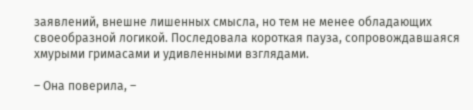заявлений, внешне лишенных смысла, но тем не менее обладающих своеобразной логикой. Последовала короткая пауза, сопровождавшаяся хмурыми гримасами и удивленными взглядами.

– Она поверила, –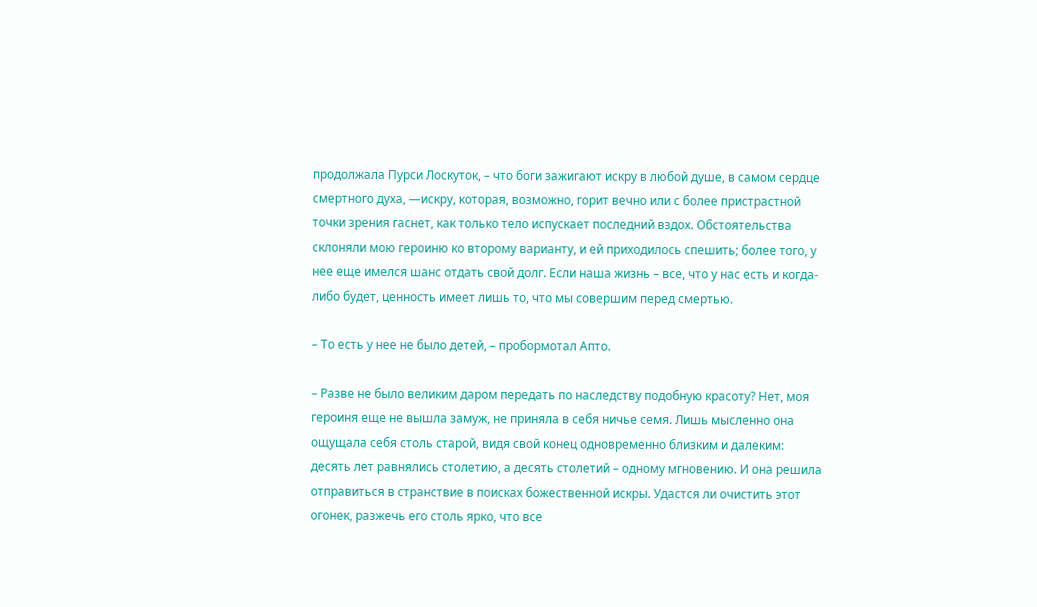продолжала Пурси Лоскуток, – что боги зажигают искру в любой душе, в самом сердце смертного духа, —искру, которая, возможно, горит вечно или с более пристрастной точки зрения гаснет, как только тело испускает последний вздох. Обстоятельства склоняли мою героиню ко второму варианту, и ей приходилось спешить; более того, у нее еще имелся шанс отдать свой долг. Если наша жизнь – все, что у нас есть и когда-либо будет, ценность имеет лишь то, что мы совершим перед смертью.

– То есть у нее не было детей, – пробормотал Апто.

– Разве не было великим даром передать по наследству подобную красоту? Нет, моя героиня еще не вышла замуж, не приняла в себя ничье семя. Лишь мысленно она ощущала себя столь старой, видя свой конец одновременно близким и далеким: десять лет равнялись столетию, а десять столетий – одному мгновению. И она решила отправиться в странствие в поисках божественной искры. Удастся ли очистить этот огонек, разжечь его столь ярко, что все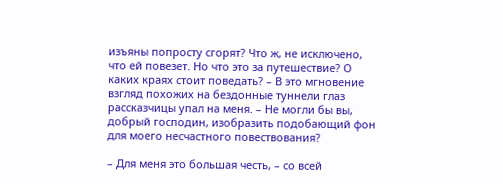изъяны попросту сгорят? Что ж, не исключено, что ей повезет. Но что это за путешествие? О каких краях стоит поведать? – В это мгновение взгляд похожих на бездонные туннели глаз рассказчицы упал на меня. – Не могли бы вы, добрый господин, изобразить подобающий фон для моего несчастного повествования?

– Для меня это большая честь, – со всей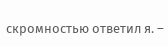скромностью ответил я. –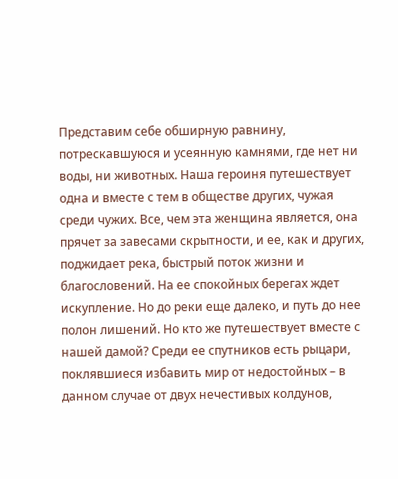Представим себе обширную равнину, потрескавшуюся и усеянную камнями, где нет ни воды, ни животных. Наша героиня путешествует одна и вместе с тем в обществе других, чужая среди чужих. Все, чем эта женщина является, она прячет за завесами скрытности, и ее, как и других, поджидает река, быстрый поток жизни и благословений. На ее спокойных берегах ждет искупление. Но до реки еще далеко, и путь до нее полон лишений. Но кто же путешествует вместе с нашей дамой? Среди ее спутников есть рыцари, поклявшиеся избавить мир от недостойных – в данном случае от двух нечестивых колдунов,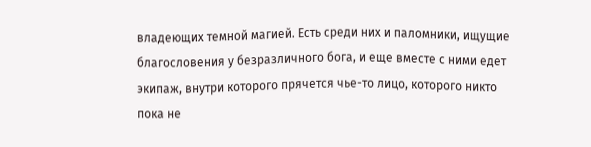владеющих темной магией. Есть среди них и паломники, ищущие благословения у безразличного бога, и еще вместе с ними едет экипаж, внутри которого прячется чье-то лицо, которого никто пока не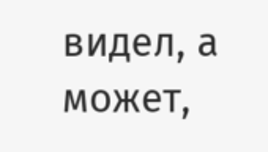видел, а может,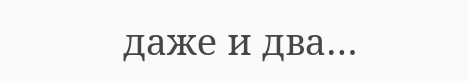даже и два…